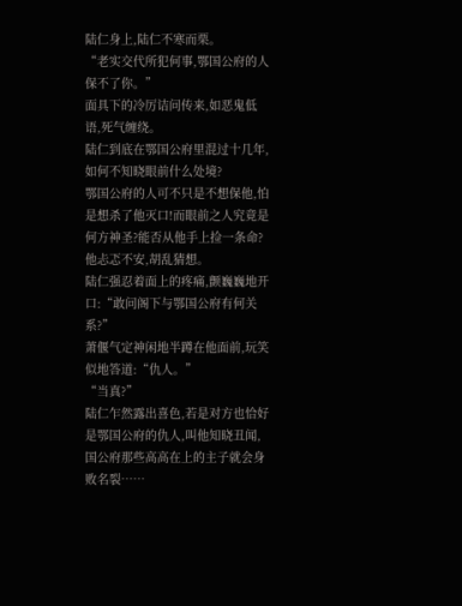陆仁身上,陆仁不寒而栗。
“老实交代所犯何事,鄂国公府的人保不了你。”
面具下的冷厉诘问传来,如恶鬼低语,死气缠绕。
陆仁到底在鄂国公府里混过十几年,如何不知晓眼前什么处境?
鄂国公府的人可不只是不想保他,怕是想杀了他灭口!而眼前之人究竟是何方神圣?能否从他手上捡一条命?他忐忑不安,胡乱猜想。
陆仁强忍着面上的疼痛,颤巍巍地开口:“敢问阁下与鄂国公府有何关系?”
萧偃气定神闲地半蹲在他面前,玩笑似地答道:“仇人。”
“当真?”
陆仁乍然露出喜色,若是对方也恰好是鄂国公府的仇人,叫他知晓丑闻,国公府那些高高在上的主子就会身败名裂……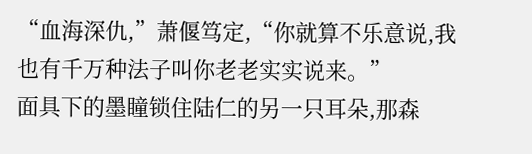“血海深仇,”萧偃笃定,“你就算不乐意说,我也有千万种法子叫你老老实实说来。”
面具下的墨瞳锁住陆仁的另一只耳朵,那森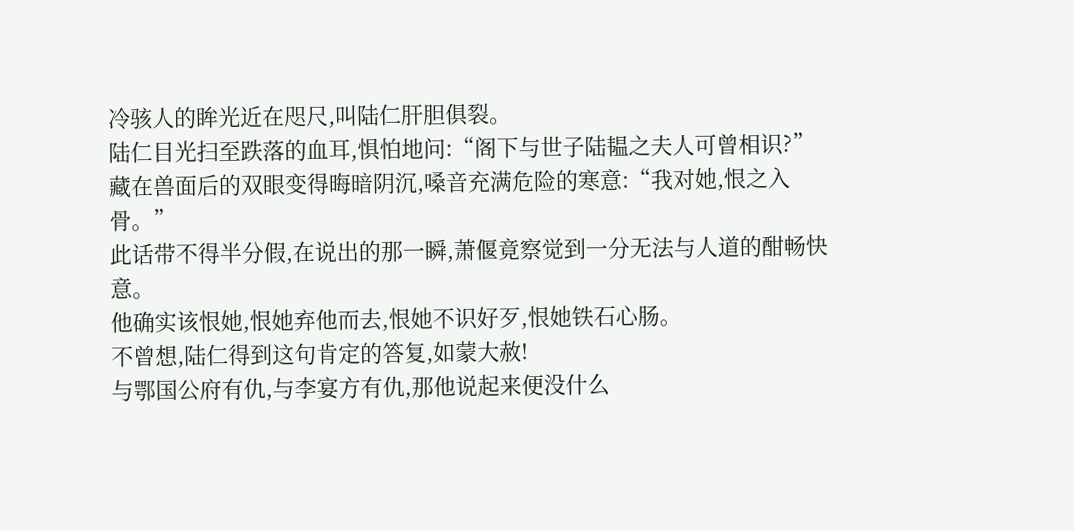冷骇人的眸光近在咫尺,叫陆仁肝胆俱裂。
陆仁目光扫至跌落的血耳,惧怕地问:“阁下与世子陆韫之夫人可曾相识?”
藏在兽面后的双眼变得晦暗阴沉,嗓音充满危险的寒意:“我对她,恨之入骨。”
此话带不得半分假,在说出的那一瞬,萧偃竟察觉到一分无法与人道的酣畅快意。
他确实该恨她,恨她弃他而去,恨她不识好歹,恨她铁石心肠。
不曾想,陆仁得到这句肯定的答复,如蒙大赦!
与鄂国公府有仇,与李宴方有仇,那他说起来便没什么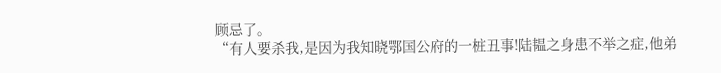顾忌了。
“有人要杀我,是因为我知晓鄂国公府的一桩丑事!陆韫之身患不举之症,他弟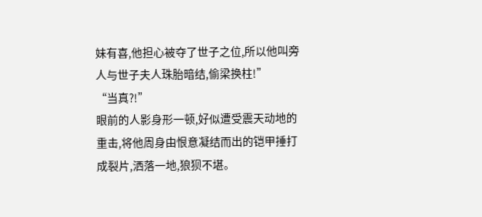妹有喜,他担心被夺了世子之位,所以他叫旁人与世子夫人珠胎暗结,偷梁换柱!”
“当真?!”
眼前的人影身形一顿,好似遭受震天动地的重击,将他周身由恨意凝结而出的铠甲捶打成裂片,洒落一地,狼狈不堪。